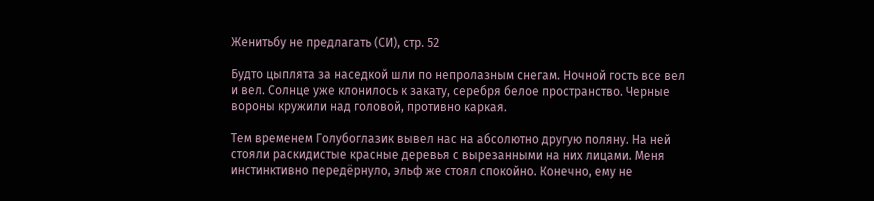Женитьбу не предлагать (СИ), стр. 52

Будто цыплята за наседкой шли по непролазным снегам. Ночной гость все вел и вел. Солнце уже клонилось к закату, серебря белое пространство. Черные вороны кружили над головой, противно каркая.

Тем временем Голубоглазик вывел нас на абсолютно другую поляну. На ней стояли раскидистые красные деревья с вырезанными на них лицами. Меня инстинктивно передёрнуло, эльф же стоял спокойно. Конечно, ему не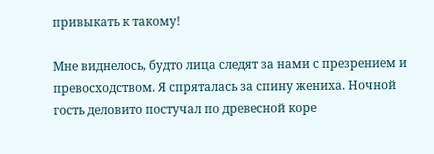привыкать к такому!

Мне виднелось, будто лица следят за нами с презрением и превосходством. Я спряталась за спину жениха. Ночной гость деловито постучал по древесной коре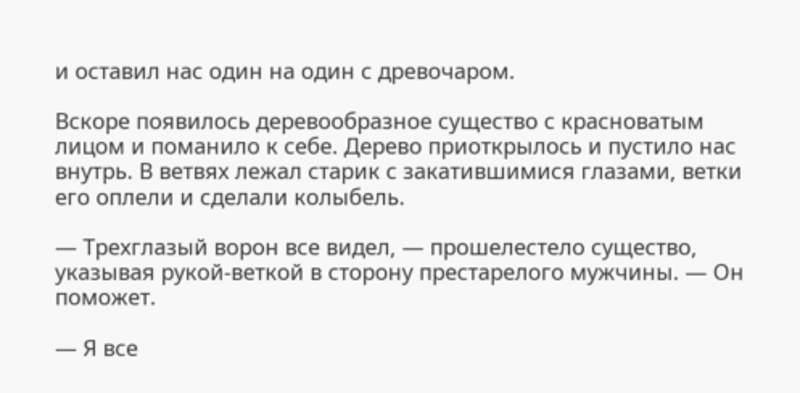и оставил нас один на один с древочаром.

Вскоре появилось деревообразное существо с красноватым лицом и поманило к себе. Дерево приоткрылось и пустило нас внутрь. В ветвях лежал старик с закатившимися глазами, ветки его оплели и сделали колыбель.

— Трехглазый ворон все видел, — прошелестело существо, указывая рукой-веткой в сторону престарелого мужчины. — Он поможет.

— Я все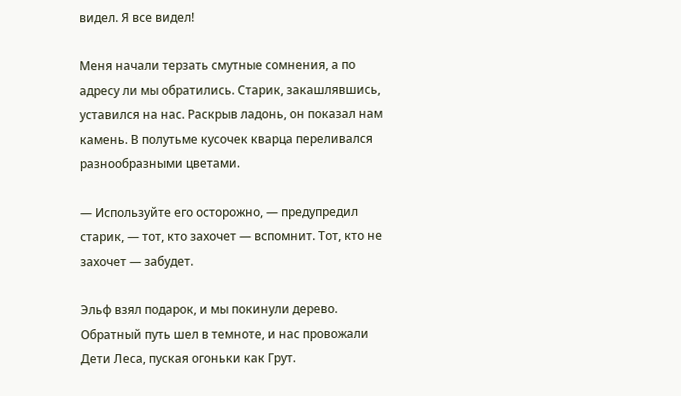видел. Я все видел!

Меня начали терзать смутные сомнения, а по адресу ли мы обратились. Старик, закашлявшись, уставился на нас. Раскрыв ладонь, он показал нам камень. В полутьме кусочек кварца переливался разнообразными цветами.

— Используйте его осторожно, — предупредил старик, — тот, кто захочет — вспомнит. Тот, кто не захочет — забудет.

Эльф взял подарок, и мы покинули дерево. Обратный путь шел в темноте, и нас провожали Дети Леса, пуская огоньки как Грут.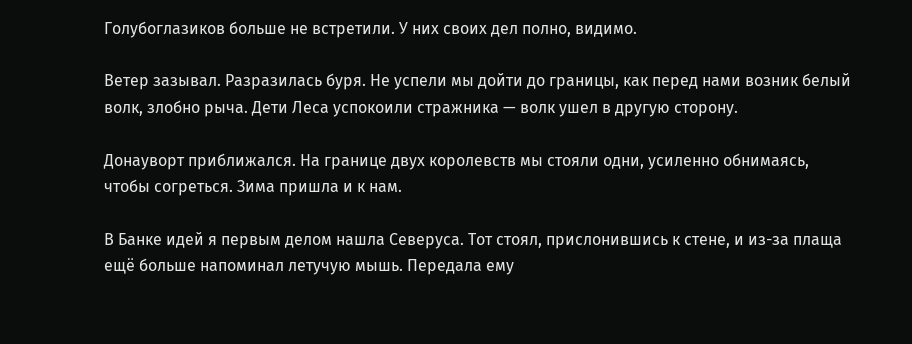Голубоглазиков больше не встретили. У них своих дел полно, видимо.

Ветер зазывал. Разразилась буря. Не успели мы дойти до границы, как перед нами возник белый волк, злобно рыча. Дети Леса успокоили стражника — волк ушел в другую сторону.

Донауворт приближался. На границе двух королевств мы стояли одни, усиленно обнимаясь, чтобы согреться. Зима пришла и к нам.

В Банке идей я первым делом нашла Северуса. Тот стоял, прислонившись к стене, и из-за плаща ещё больше напоминал летучую мышь. Передала ему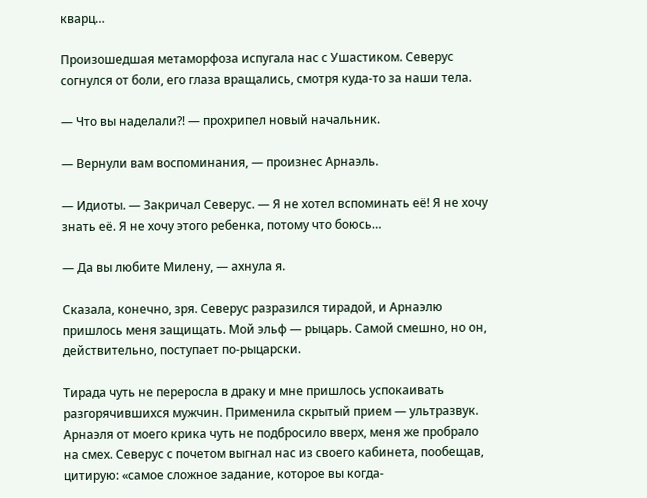кварц…

Произошедшая метаморфоза испугала нас с Ушастиком. Северус согнулся от боли, его глаза вращались, смотря куда-то за наши тела.

— Что вы наделали?! — прохрипел новый начальник.

— Вернули вам воспоминания, — произнес Арнаэль.

— Идиоты. — Закричал Северус. — Я не хотел вспоминать её! Я не хочу знать её. Я не хочу этого ребенка, потому что боюсь…

— Да вы любите Милену, — ахнула я.

Сказала, конечно, зря. Северус разразился тирадой, и Арнаэлю пришлось меня защищать. Мой эльф — рыцарь. Самой смешно, но он, действительно, поступает по-рыцарски.

Тирада чуть не переросла в драку и мне пришлось успокаивать разгорячившихся мужчин. Применила скрытый прием — ультразвук. Арнаэля от моего крика чуть не подбросило вверх, меня же пробрало на смех. Северус с почетом выгнал нас из своего кабинета, пообещав, цитирую: «самое сложное задание, которое вы когда-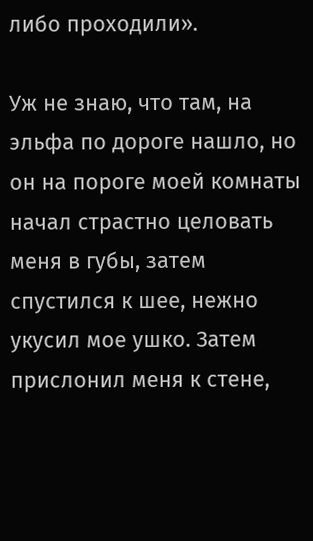либо проходили».

Уж не знаю, что там, на эльфа по дороге нашло, но он на пороге моей комнаты начал страстно целовать меня в губы, затем спустился к шее, нежно укусил мое ушко. Затем прислонил меня к стене,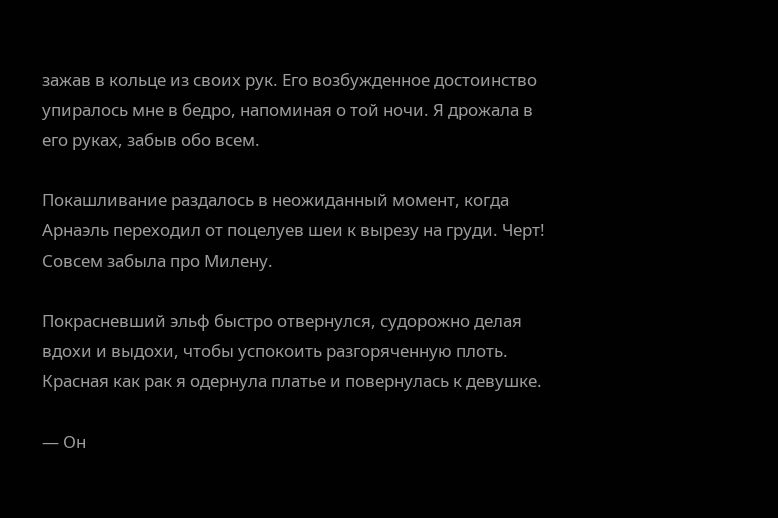зажав в кольце из своих рук. Его возбужденное достоинство упиралось мне в бедро, напоминая о той ночи. Я дрожала в его руках, забыв обо всем.

Покашливание раздалось в неожиданный момент, когда Арнаэль переходил от поцелуев шеи к вырезу на груди. Черт! Совсем забыла про Милену.

Покрасневший эльф быстро отвернулся, судорожно делая вдохи и выдохи, чтобы успокоить разгоряченную плоть. Красная как рак я одернула платье и повернулась к девушке.

— Он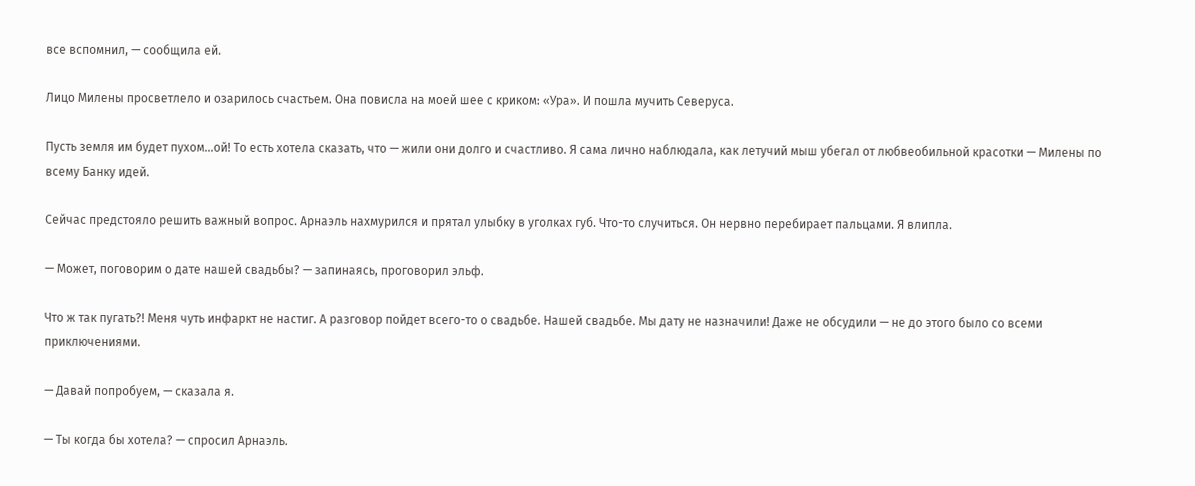все вспомнил, — сообщила ей.

Лицо Милены просветлело и озарилось счастьем. Она повисла на моей шее с криком: «Ура». И пошла мучить Северуса.

Пусть земля им будет пухом…ой! То есть хотела сказать, что — жили они долго и счастливо. Я сама лично наблюдала, как летучий мыш убегал от любвеобильной красотки — Милены по всему Банку идей.

Сейчас предстояло решить важный вопрос. Арнаэль нахмурился и прятал улыбку в уголках губ. Что-то случиться. Он нервно перебирает пальцами. Я влипла.

— Может, поговорим о дате нашей свадьбы? — запинаясь, проговорил эльф.

Что ж так пугать?! Меня чуть инфаркт не настиг. А разговор пойдет всего-то о свадьбе. Нашей свадьбе. Мы дату не назначили! Даже не обсудили — не до этого было со всеми приключениями.

— Давай попробуем, — сказала я.

— Ты когда бы хотела? — спросил Арнаэль.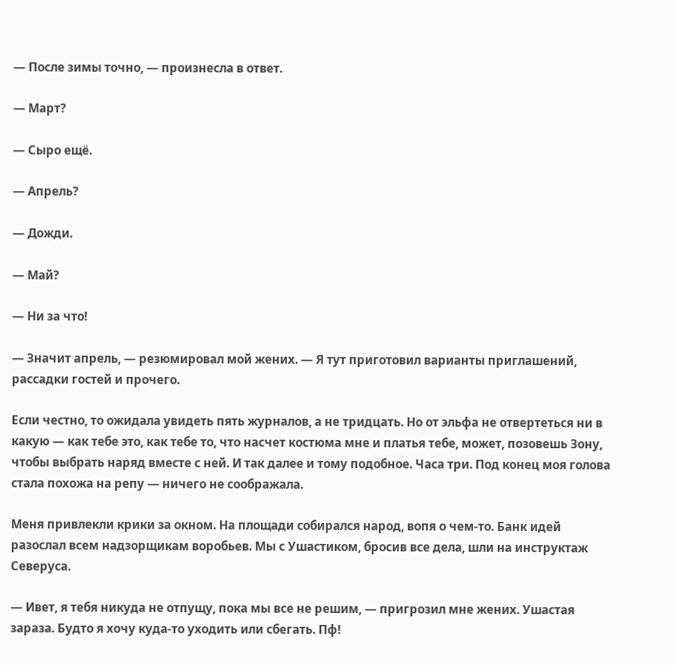— После зимы точно, — произнесла в ответ.

— Март?

— Сыро ещё.

— Апрель?

— Дожди.

— Май?

— Ни за что!

— Значит апрель, — резюмировал мой жених. — Я тут приготовил варианты приглашений, рассадки гостей и прочего.

Если честно, то ожидала увидеть пять журналов, а не тридцать. Но от эльфа не отвертеться ни в какую — как тебе это, как тебе то, что насчет костюма мне и платья тебе, может, позовешь Зону, чтобы выбрать наряд вместе с ней. И так далее и тому подобное. Часа три. Под конец моя голова стала похожа на репу — ничего не соображала.

Меня привлекли крики за окном. На площади собирался народ, вопя о чем-то. Банк идей разослал всем надзорщикам воробьев. Мы с Ушастиком, бросив все дела, шли на инструктаж Северуса.

— Ивет, я тебя никуда не отпущу, пока мы все не решим, — пригрозил мне жених. Ушастая зараза. Будто я хочу куда-то уходить или сбегать. Пф!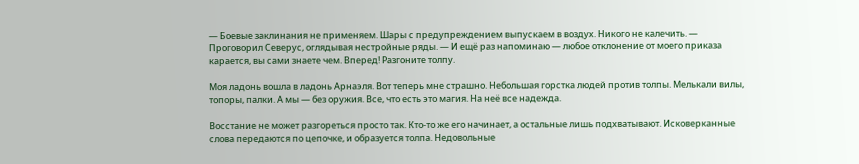— Боевые заклинания не применяем. Шары с предупреждением выпускаем в воздух. Никого не калечить. — Проговорил Северус, оглядывая нестройные ряды. — И ещё раз напоминаю — любое отклонение от моего приказа карается, вы сами знаете чем. Вперед! Разгоните толпу.

Моя ладонь вошла в ладонь Арнаэля. Вот теперь мне страшно. Небольшая горстка людей против толпы. Мелькали вилы, топоры, палки. А мы — без оружия. Все, что есть это магия. На неё все надежда.

Восстание не может разгореться просто так. Кто-то же его начинает, а остальные лишь подхватывают. Исковерканные слова передаются по цепочке, и образуется толпа. Недовольные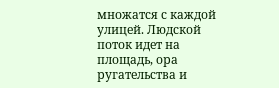множатся с каждой улицей. Людской поток идет на площадь, ора ругательства и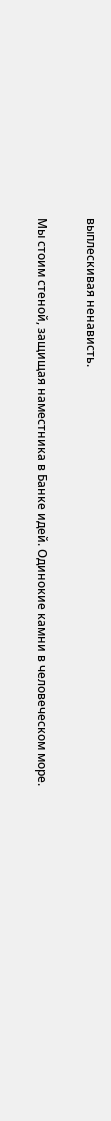выплескивая ненависть.

Мы стоим стеной, защищая наместника в Банке идей. Одинокие камни в человеческом море.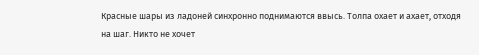Красные шары из ладоней синхронно поднимаются ввысь. Толпа охает и ахает, отходя на шаг. Никто не хочет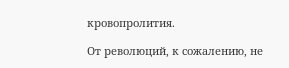кровопролития.

От революций, к сожалению, не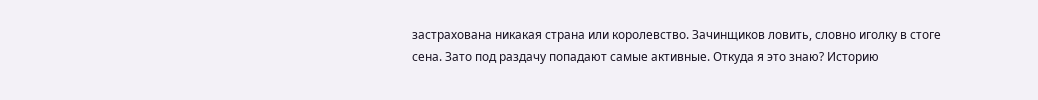застрахована никакая страна или королевство. Зачинщиков ловить, словно иголку в стоге сена. Зато под раздачу попадают самые активные. Откуда я это знаю? Историю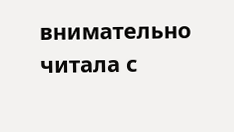внимательно читала с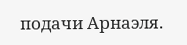подачи Арнаэля.